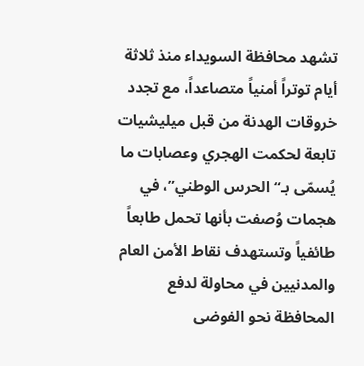تشهد محافظة السويداء منذ ثلاثة أيام توتراً أمنياً متصاعداً، مع تجدد خروقات الهدنة من قبل ميليشيات تابعة لحكمت الهجري وعصابات ما يُسمّى بـ“الحرس الوطني”، في هجمات وُصفت بأنها تحمل طابعاً طائفياً وتستهدف نقاط الأمن العام والمدنيين في محاولة لدفع المحافظة نحو الفوضى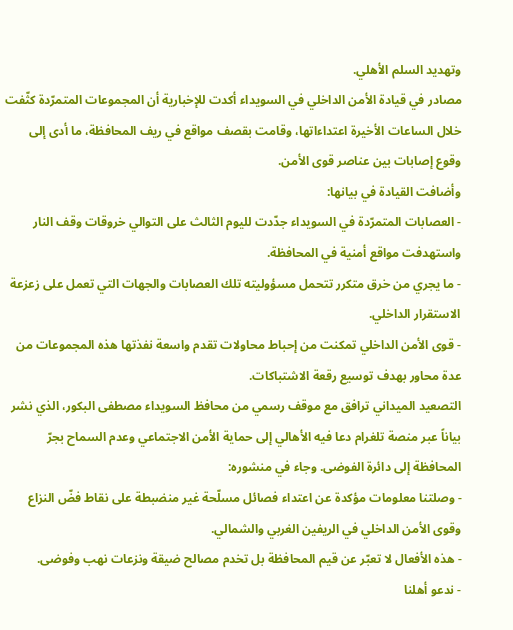وتهديد السلم الأهلي.
مصادر في قيادة الأمن الداخلي في السويداء أكدت للإخبارية أن المجموعات المتمرّدة كثّفت خلال الساعات الأخيرة اعتداءاتها، وقامت بقصف مواقع في ريف المحافظة، ما أدى إلى وقوع إصابات بين عناصر قوى الأمن.
وأضافت القيادة في بيانها:
- العصابات المتمرّدة في السويداء جدّدت لليوم الثالث على التوالي خروقات وقف النار واستهدفت مواقع أمنية في المحافظة.
- ما يجري من خرق متكرر تتحمل مسؤوليته تلك العصابات والجهات التي تعمل على زعزعة الاستقرار الداخلي.
- قوى الأمن الداخلي تمكنت من إحباط محاولات تقدم واسعة نفذتها هذه المجموعات من عدة محاور بهدف توسيع رقعة الاشتباكات.
التصعيد الميداني ترافق مع موقف رسمي من محافظ السويداء مصطفى البكور، الذي نشر بياناً عبر منصة تلغرام دعا فيه الأهالي إلى حماية الأمن الاجتماعي وعدم السماح بجرّ المحافظة إلى دائرة الفوضى. وجاء في منشوره:
- وصلتنا معلومات مؤكدة عن اعتداء فصائل مسلّحة غير منضبطة على نقاط فضّ النزاع وقوى الأمن الداخلي في الريفين الغربي والشمالي.
- هذه الأفعال لا تعبّر عن قيم المحافظة بل تخدم مصالح ضيقة ونزعات نهب وفوضى.
- ندعو أهلنا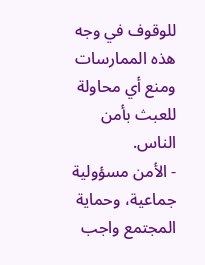للوقوف في وجه هذه الممارسات ومنع أي محاولة للعبث بأمن الناس.
- الأمن مسؤولية جماعية، وحماية المجتمع واجب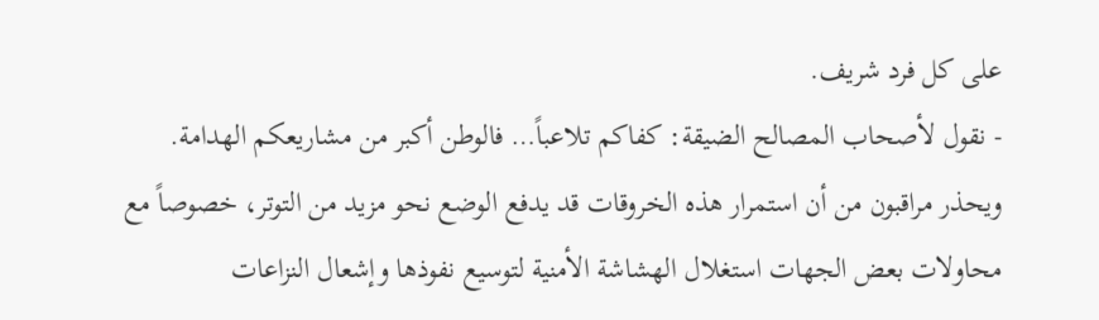على كل فرد شريف.
- نقول لأصحاب المصالح الضيقة: كفاكم تلاعباً… فالوطن أكبر من مشاريعكم الهدامة.
ويحذر مراقبون من أن استمرار هذه الخروقات قد يدفع الوضع نحو مزيد من التوتر، خصوصاً مع محاولات بعض الجهات استغلال الهشاشة الأمنية لتوسيع نفوذها وإشعال النزاعات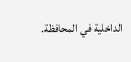الداخلية في المحافظة.